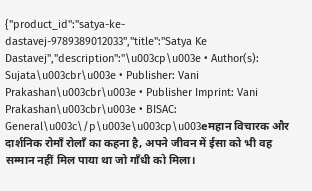{"product_id":"satya-ke-dastavej-9789389012033","title":"Satya Ke Dastavej","description":"\u003cp\u003e • Author(s): Sujata\u003cbr\u003e • Publisher: Vani Prakashan\u003cbr\u003e • Publisher Imprint: Vani Prakashan\u003cbr\u003e • BISAC: General\u003c\/p\u003e\u003cp\u003eमहान विचारक और दार्शनिक रोमाँ रोलाँ का कहना है, अपने जीवन में ईसा को भी वह सम्मान नहीं मिल पाया था जो गाँधी को मिला।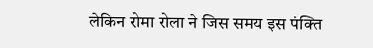लेकिन रोमा रोला ने जिस समय इस पंक्ति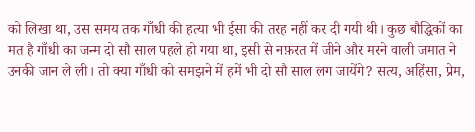को लिखा था, उस समय तक गाँधी की हत्या भी ईसा की तरह नहीं कर दी गयी थी। कुछ बौद्धिकों का मत है गाँधी का जन्म दो सौ साल पहले हो गया था, इसी से नफ़रत में जीने और मरने वाली जमात ने उनकी जान ले ली। तो क्या गाँधी को समझने में हमें भी दो सौ साल लग जायेंगे? सत्य, अहिंसा, प्रेम,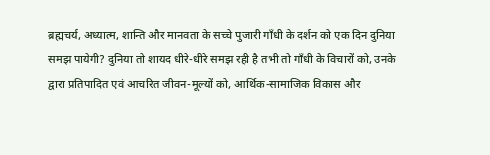ब्रह्मचर्य, अध्यात्म, शान्ति और मानवता के सच्चे पुजारी गाँधी के दर्शन को एक दिन दुनिया समझ पायेगी? दुनिया तो शायद धीरे-धीरे समझ रही है तभी तो गाँधी के विचारों को, उनके द्वारा प्रतिपादित एवं आचरित जीवन-मूल्यों को, आर्थिक-सामाजिक विकास और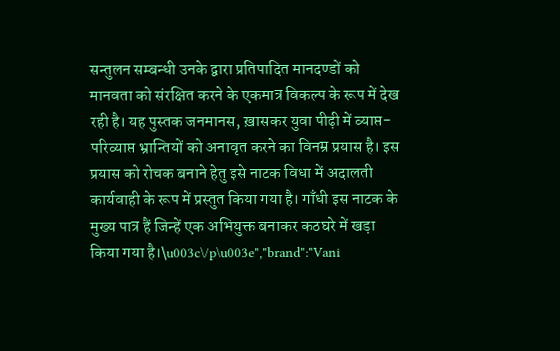सन्तुलन सम्बन्धी उनके द्वारा प्रतिपादित मानदण्डों को मानवता को संरक्षित करने के एकमात्र विकल्प के रूप में देख रही है। यह पुस्तक जनमानस, ख़ासकर युवा पीढ़ी में व्याप्त-परिव्याप्त भ्रान्तियों को अनावृत करने का विनम्र प्रयास है। इस प्रयास को रोचक बनाने हेतु इसे नाटक विधा में अदालती कार्यवाही के रूप में प्रस्तुत किया गया है। गाँधी इस नाटक के मुख्य पात्र हैं जिन्हें एक अभियुक्त बनाकर कठघरे में खड़ा किया गया है।\u003c\/p\u003e","brand":"Vani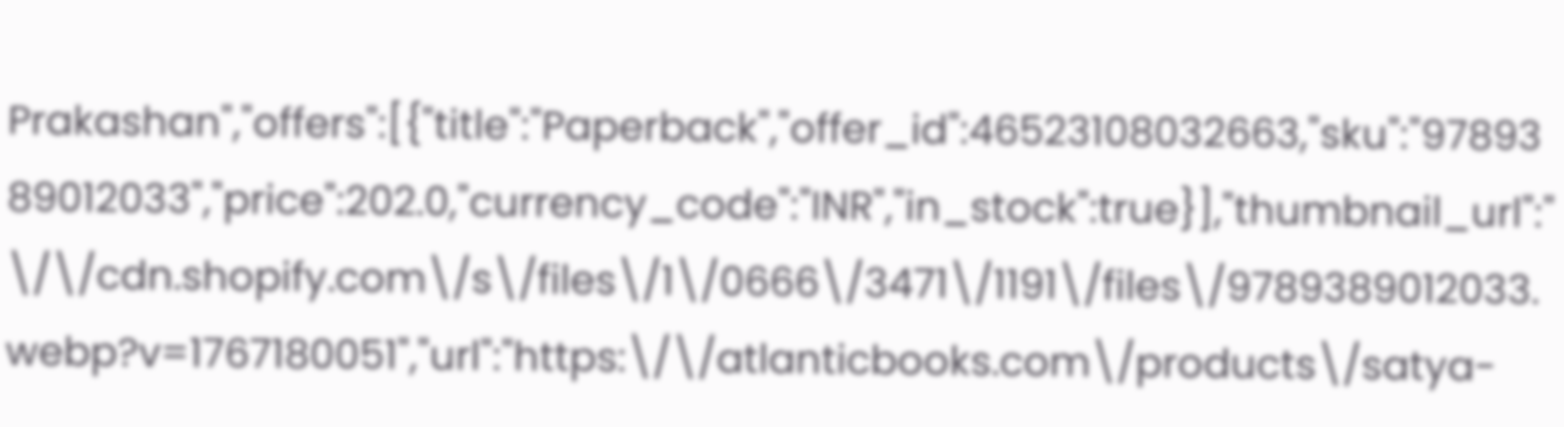Prakashan","offers":[{"title":"Paperback","offer_id":46523108032663,"sku":"9789389012033","price":202.0,"currency_code":"INR","in_stock":true}],"thumbnail_url":"\/\/cdn.shopify.com\/s\/files\/1\/0666\/3471\/1191\/files\/9789389012033.webp?v=1767180051","url":"https:\/\/atlanticbooks.com\/products\/satya-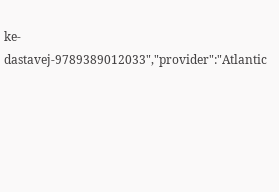ke-dastavej-9789389012033","provider":"Atlantic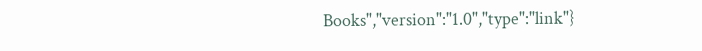Books","version":"1.0","type":"link"}